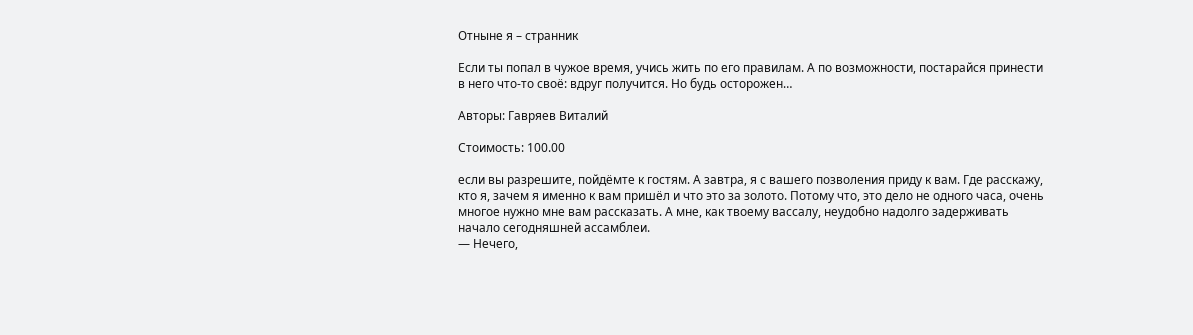Отныне я – странник

Если ты попал в чужое время, учись жить по его правилам. А по возможности, постарайся принести в него что-то своё: вдруг получится. Но будь осторожен…

Авторы: Гавряев Виталий

Стоимость: 100.00

если вы разрешите, пойдёмте к гостям. А завтра, я с вашего позволения приду к вам. Где расскажу, кто я, зачем я именно к вам пришёл и что это за золото. Потому что, это дело не одного часа, очень многое нужно мне вам рассказать. А мне, как твоему вассалу, неудобно надолго задерживать начало сегодняшней ассамблеи.
— Нечего,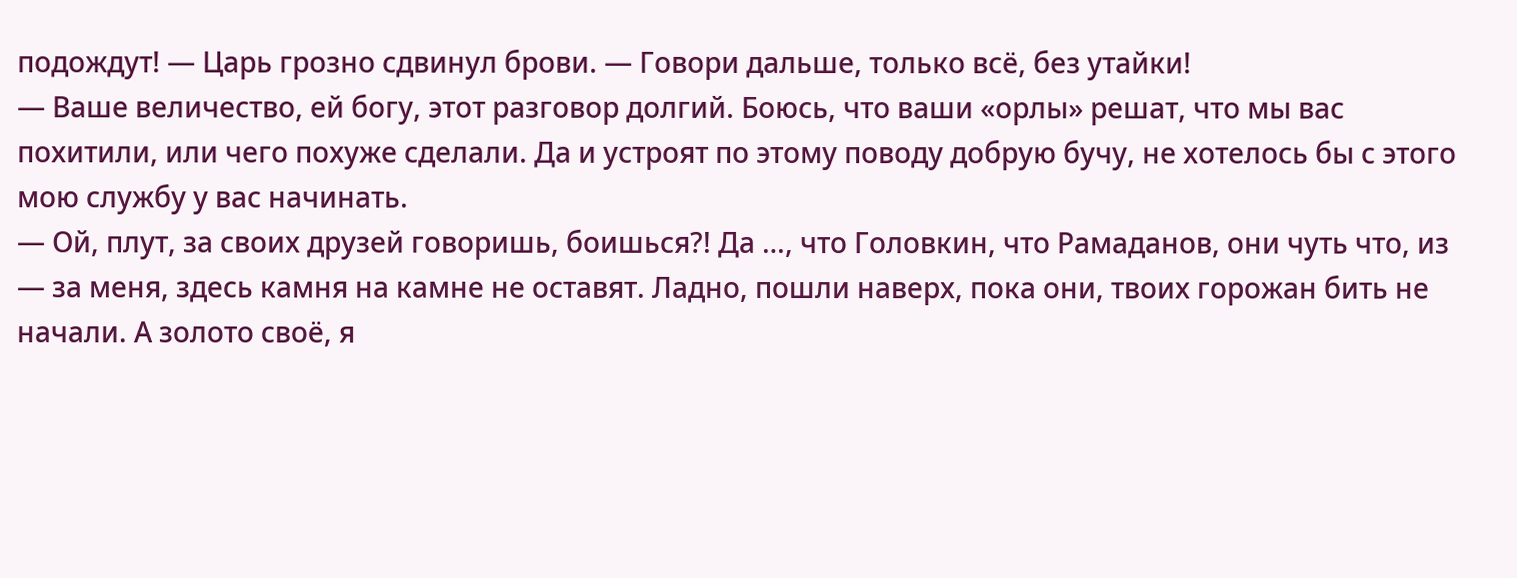подождут! — Царь грозно сдвинул брови. — Говори дальше, только всё, без утайки!
— Ваше величество, ей богу, этот разговор долгий. Боюсь, что ваши «орлы» решат, что мы вас похитили, или чего похуже сделали. Да и устроят по этому поводу добрую бучу, не хотелось бы с этого мою службу у вас начинать.
— Ой, плут, за своих друзей говоришь, боишься?! Да …, что Головкин, что Рамаданов, они чуть что, из — за меня, здесь камня на камне не оставят. Ладно, пошли наверх, пока они, твоих горожан бить не начали. А золото своё, я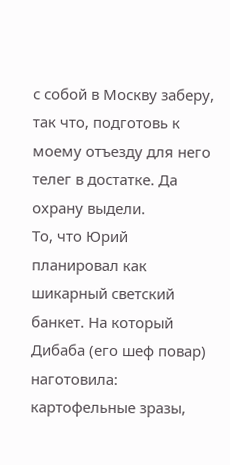с собой в Москву заберу, так что, подготовь к моему отъезду для него телег в достатке. Да охрану выдели.
То, что Юрий планировал как шикарный светский банкет. На который Дибаба (его шеф повар) наготовила: картофельные зразы,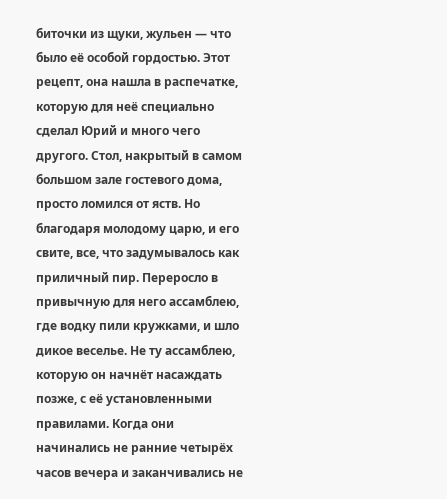биточки из щуки, жульен — что было её особой гордостью. Этот рецепт, она нашла в распечатке, которую для неё специально сделал Юрий и много чего другого. Стол, накрытый в самом большом зале гостевого дома, просто ломился от яств. Но благодаря молодому царю, и его свите, все, что задумывалось как приличный пир. Переросло в привычную для него ассамблею, где водку пили кружками, и шло дикое веселье. Не ту ассамблею, которую он начнёт насаждать позже, с её установленными правилами. Когда они начинались не ранние четырёх часов вечера и заканчивались не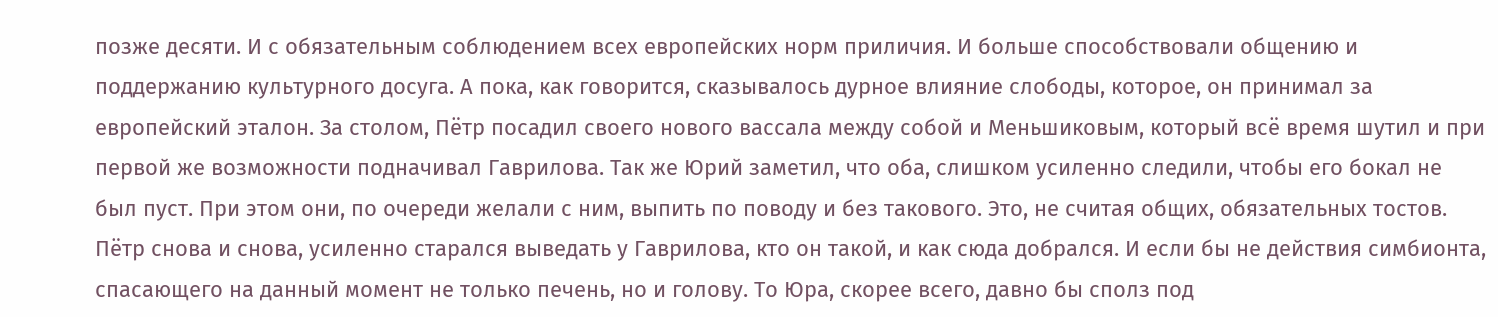позже десяти. И с обязательным соблюдением всех европейских норм приличия. И больше способствовали общению и поддержанию культурного досуга. А пока, как говорится, сказывалось дурное влияние слободы, которое, он принимал за европейский эталон. За столом, Пётр посадил своего нового вассала между собой и Меньшиковым, который всё время шутил и при первой же возможности подначивал Гаврилова. Так же Юрий заметил, что оба, слишком усиленно следили, чтобы его бокал не был пуст. При этом они, по очереди желали с ним, выпить по поводу и без такового. Это, не считая общих, обязательных тостов. Пётр снова и снова, усиленно старался выведать у Гаврилова, кто он такой, и как сюда добрался. И если бы не действия симбионта, спасающего на данный момент не только печень, но и голову. То Юра, скорее всего, давно бы сполз под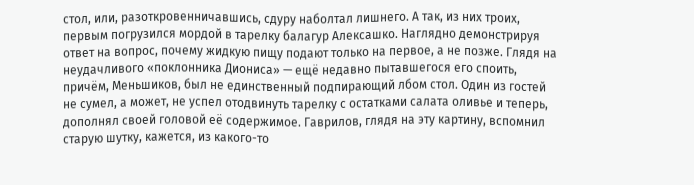стол, или, разоткровенничавшись, сдуру наболтал лишнего. А так, из них троих, первым погрузился мордой в тарелку балагур Алексашко. Наглядно демонстрируя ответ на вопрос, почему жидкую пищу подают только на первое, а не позже. Глядя на неудачливого «поклонника Диониса» — ещё недавно пытавшегося его споить, причём, Меньшиков, был не единственный подпирающий лбом стол. Один из гостей не сумел, а может, не успел отодвинуть тарелку с остатками салата оливье и теперь, дополнял своей головой её содержимое. Гаврилов, глядя на эту картину, вспомнил старую шутку, кажется, из какого-то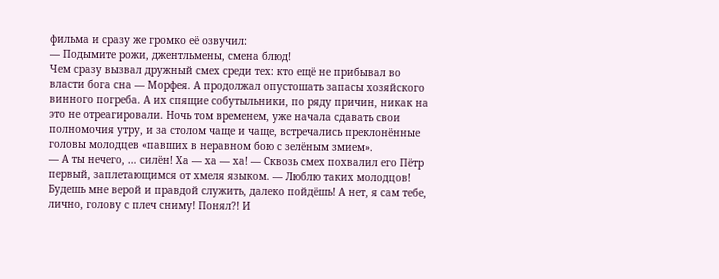фильма и сразу же громко её озвучил:
— Подымите рожи, джентльмены, смена блюд!
Чем сразу вызвал дружный смех среди тех: кто ещё не прибывал во власти бога сна — Морфея. А продолжал опустошать запасы хозяйского винного погреба. А их спящие собутыльники, по ряду причин, никак на это не отреагировали. Ночь том временем, уже начала сдавать свои полномочия утру, и за столом чаще и чаще, встречались преклонённые головы молодцев «павших в неравном бою с зелёным змием».
— А ты нечего, … силён! Ха — ха — ха! — Сквозь смех похвалил его Пётр первый, заплетающимся от хмеля языком. — Люблю таких молодцов! Будешь мне верой и правдой служить, далеко пойдёшь! А нет, я сам тебе, лично, голову с плеч сниму! Понял?! И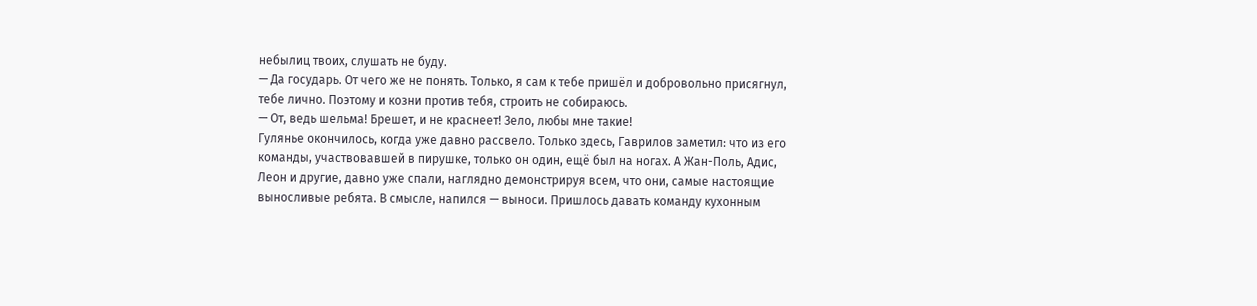небылиц твоих, слушать не буду.
— Да государь. От чего же не понять. Только, я сам к тебе пришёл и добровольно присягнул, тебе лично. Поэтому и козни против тебя, строить не собираюсь.
— От, ведь шельма! Брешет, и не краснеет! Зело, любы мне такие!
Гулянье окончилось, когда уже давно рассвело. Только здесь, Гаврилов заметил: что из его команды, участвовавшей в пирушке, только он один, ещё был на ногах. А Жан-Поль, Адис, Леон и другие, давно уже спали, наглядно демонстрируя всем, что они, самые настоящие выносливые ребята. В смысле, напился — выноси. Пришлось давать команду кухонным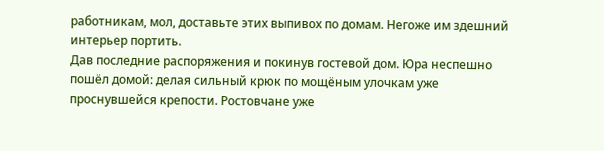работникам, мол, доставьте этих выпивох по домам. Негоже им здешний интерьер портить.
Дав последние распоряжения и покинув гостевой дом. Юра неспешно пошёл домой: делая сильный крюк по мощёным улочкам уже проснувшейся крепости. Ростовчане уже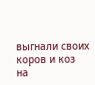выгнали своих коров и коз на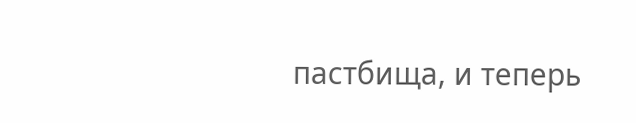пастбища, и теперь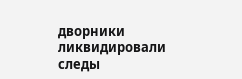дворники ликвидировали следы